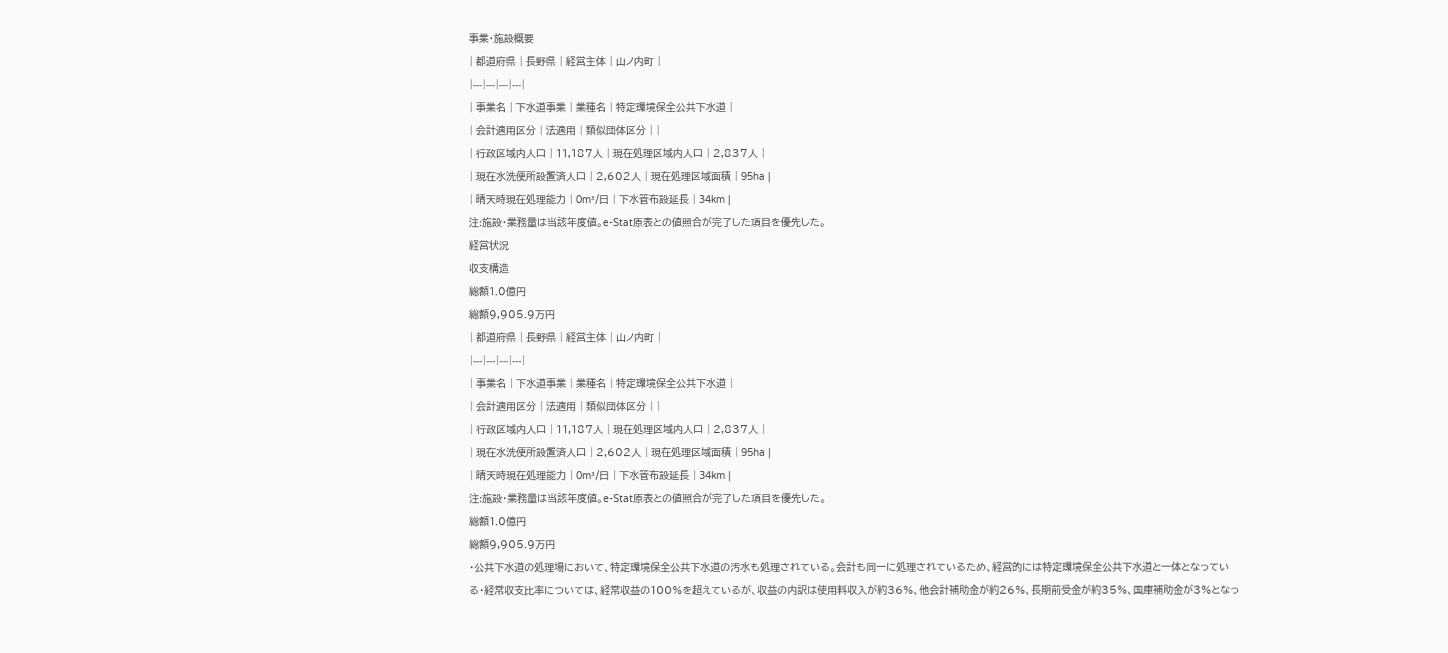事業・施設概要
| 都道府県 | 長野県 | 経営主体 | 山ノ内町 |
|---|---|---|---|
| 事業名 | 下水道事業 | 業種名 | 特定環境保全公共下水道 |
| 会計適用区分 | 法適用 | 類似団体区分 | |
| 行政区域内人口 | 11,187人 | 現在処理区域内人口 | 2,837人 |
| 現在水洗便所設置済人口 | 2,602人 | 現在処理区域面積 | 95ha |
| 晴天時現在処理能力 | 0m³/日 | 下水管布設延長 | 34km |
注:施設・業務量は当該年度値。e-Stat原表との値照合が完了した項目を優先した。
経営状況
収支構造
総額1.0億円
総額9,905.9万円
| 都道府県 | 長野県 | 経営主体 | 山ノ内町 |
|---|---|---|---|
| 事業名 | 下水道事業 | 業種名 | 特定環境保全公共下水道 |
| 会計適用区分 | 法適用 | 類似団体区分 | |
| 行政区域内人口 | 11,187人 | 現在処理区域内人口 | 2,837人 |
| 現在水洗便所設置済人口 | 2,602人 | 現在処理区域面積 | 95ha |
| 晴天時現在処理能力 | 0m³/日 | 下水管布設延長 | 34km |
注:施設・業務量は当該年度値。e-Stat原表との値照合が完了した項目を優先した。
総額1.0億円
総額9,905.9万円
・公共下水道の処理場において、特定環境保全公共下水道の汚水も処理されている。会計も同一に処理されているため、経営的には特定環境保全公共下水道と一体となっている・経常収支比率については、経常収益の100%を超えているが、収益の内訳は使用料収入が約36%、他会計補助金が約26%、長期前受金が約35%、国庫補助金が3%となっ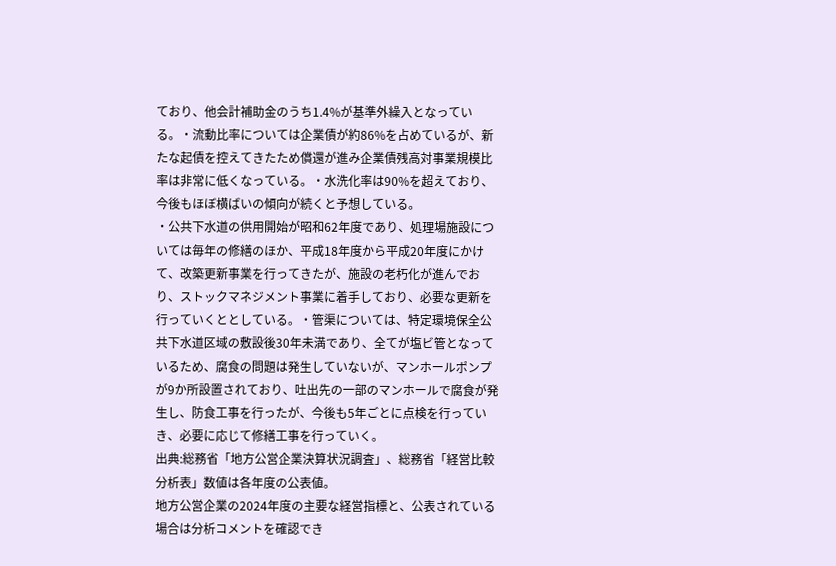ており、他会計補助金のうち1.4%が基準外繰入となっている。・流動比率については企業債が約86%を占めているが、新たな起債を控えてきたため償還が進み企業債残高対事業規模比率は非常に低くなっている。・水洗化率は90%を超えており、今後もほぼ横ばいの傾向が続くと予想している。
・公共下水道の供用開始が昭和62年度であり、処理場施設については毎年の修繕のほか、平成18年度から平成20年度にかけて、改築更新事業を行ってきたが、施設の老朽化が進んでおり、ストックマネジメント事業に着手しており、必要な更新を行っていくととしている。・管渠については、特定環境保全公共下水道区域の敷設後30年未満であり、全てが塩ビ管となっているため、腐食の問題は発生していないが、マンホールポンプが9か所設置されており、吐出先の一部のマンホールで腐食が発生し、防食工事を行ったが、今後も5年ごとに点検を行っていき、必要に応じて修繕工事を行っていく。
出典:総務省「地方公営企業決算状況調査」、総務省「経営比較分析表」数値は各年度の公表値。
地方公営企業の2024年度の主要な経営指標と、公表されている場合は分析コメントを確認でき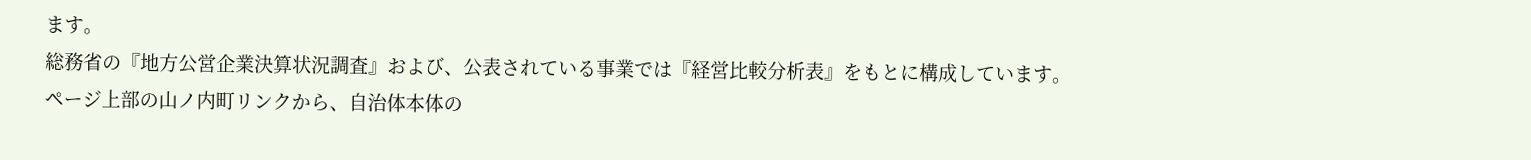ます。
総務省の『地方公営企業決算状況調査』および、公表されている事業では『経営比較分析表』をもとに構成しています。
ページ上部の山ノ内町リンクから、自治体本体の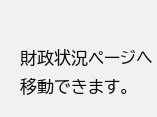財政状況ページへ移動できます。